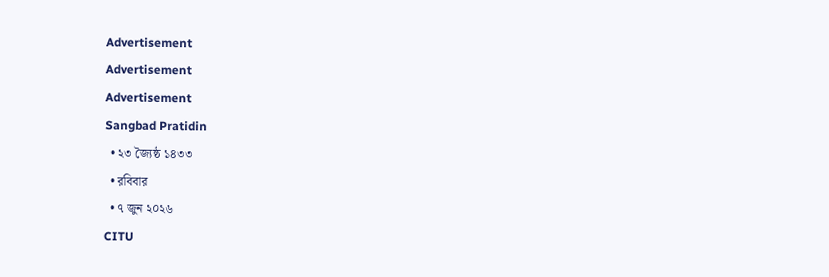Advertisement
Advertisement
Advertisement
Sangbad Pratidin
  • ২৩ জ্যৈষ্ঠ ১৪৩৩
  • রবিবার
  • ৭ জুন ২০২৬
CITU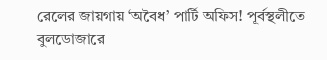রেলের জায়গায় ‘অবৈধ’ পার্টি অফিস! পূর্বস্থলীতে বুলডোজারে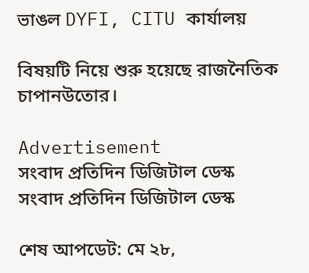ভাঙল DYFI, CITU কার্যালয়

বিষয়টি নিয়ে শুরু হয়েছে রাজনৈতিক চাপানউতোর।

Advertisement
সংবাদ প্রতিদিন ডিজিটাল ডেস্ক
সংবাদ প্রতিদিন ডিজিটাল ডেস্ক

শেষ আপডেট: মে ২৮,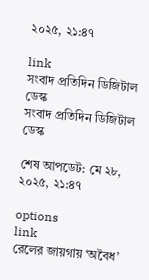২০২৫, ২১:৪৭

link
সংবাদ প্রতিদিন ডিজিটাল ডেস্ক
সংবাদ প্রতিদিন ডিজিটাল ডেস্ক

শেষ আপডেট: মে ২৮, ২০২৫, ২১:৪৭

options
link
রেলের জায়গায় ‘অবৈধ’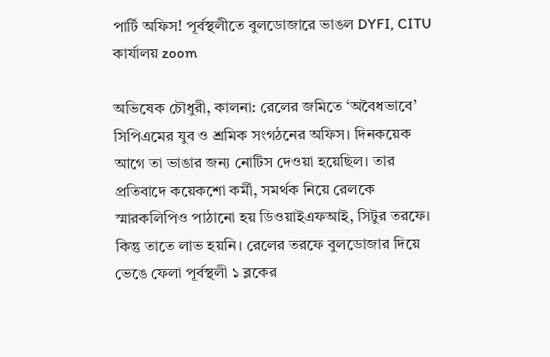পার্টি অফিস! পূর্বস্থলীতে বুলডোজারে ভাঙল DYFI, CITU কার্যালয় zoom

অভিষেক চৌধুরী, কালনা: রেলের জমিতে ‘অবৈধভাবে’ সিপিএমের যুব ও শ্রমিক সংগঠনের অফিস। দিনকয়েক আগে তা ভাঙার জন্য নোটিস দেওয়া হয়েছিল। তার প্রতিবাদে কয়েকশো কর্মী, সমর্থক নিয়ে রেলকে স্মারকলিপিও পাঠানো হয় ডিওয়াইএফআই, সিটুর তরফে। কিন্তু তাতে লাভ হয়নি। রেলের তরফে বুলডোজার দিয়ে ভেঙে ফেলা পূর্বস্থলী ১ ব্লকের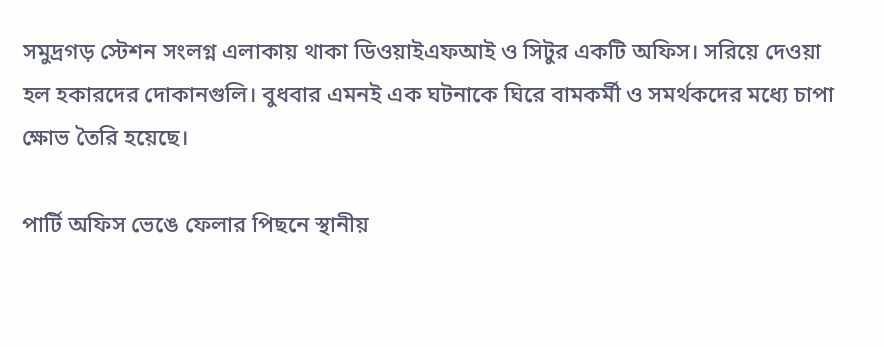সমুদ্রগড় স্টেশন সংলগ্ন এলাকায় থাকা ডিওয়াইএফআই ও সিটুর একটি অফিস। সরিয়ে দেওয়া হল হকারদের দোকানগুলি। বুধবার এমনই এক ঘটনাকে ঘিরে বামকর্মী ও সমর্থকদের মধ্যে চাপা ক্ষোভ তৈরি হয়েছে।

পার্টি অফিস ভেঙে ফেলার পিছনে স্থানীয়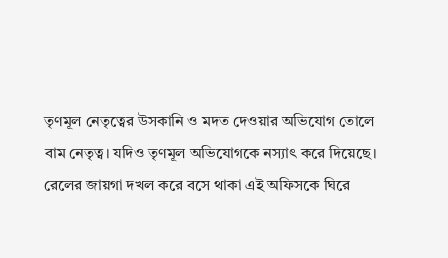তৃণমূল নেতৃত্বের উসকানি ও মদত দেওয়ার অভিযোগ তোলে বাম নেতৃত্ব। যদিও তৃণমূল অভিযোগকে নস্যাৎ করে দিয়েছে। রেলের জায়গা দখল করে বসে থাকা এই অফিসকে ঘিরে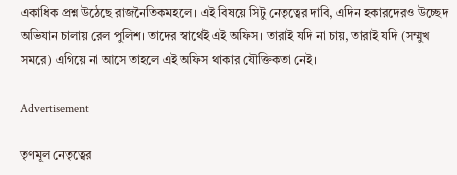একাধিক প্রশ্ন উঠেছে রাজনৈতিকমহলে। এই বিষয়ে সিটু নেতৃত্বের দাবি, এদিন হকারদেরও উচ্ছেদ অভিযান চালায় রেল পুলিশ। তাদের স্বার্থেই এই অফিস। তারাই যদি না চায়, তারাই যদি (সম্মুখ সমরে) এগিয়ে না আসে তাহলে এই অফিস থাকার যৌক্তিকতা নেই।

Advertisement

তৃণমূল নেতৃত্বের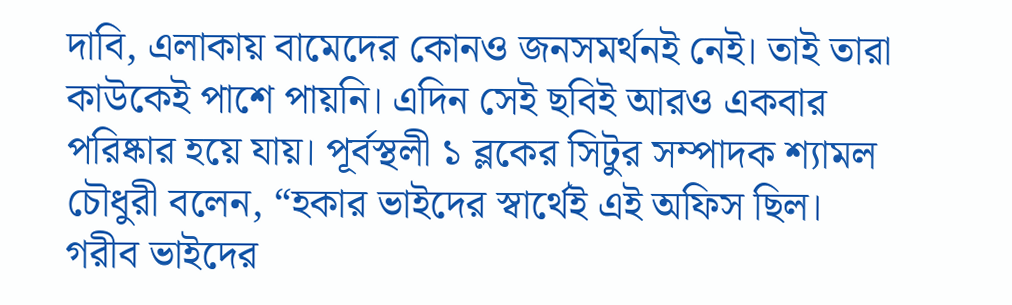দাবি, এলাকায় বামেদের কোনও জনসমর্থনই নেই। তাই তারা কাউকেই পাশে পায়নি। এদিন সেই ছবিই আরও একবার পরিষ্কার হয়ে যায়। পূর্বস্থলী ১ ব্লকের সিটুর সম্পাদক শ্যামল চৌধুরী বলেন, “হকার ভাইদের স্বার্থেই এই অফিস ছিল। গরীব ভাইদের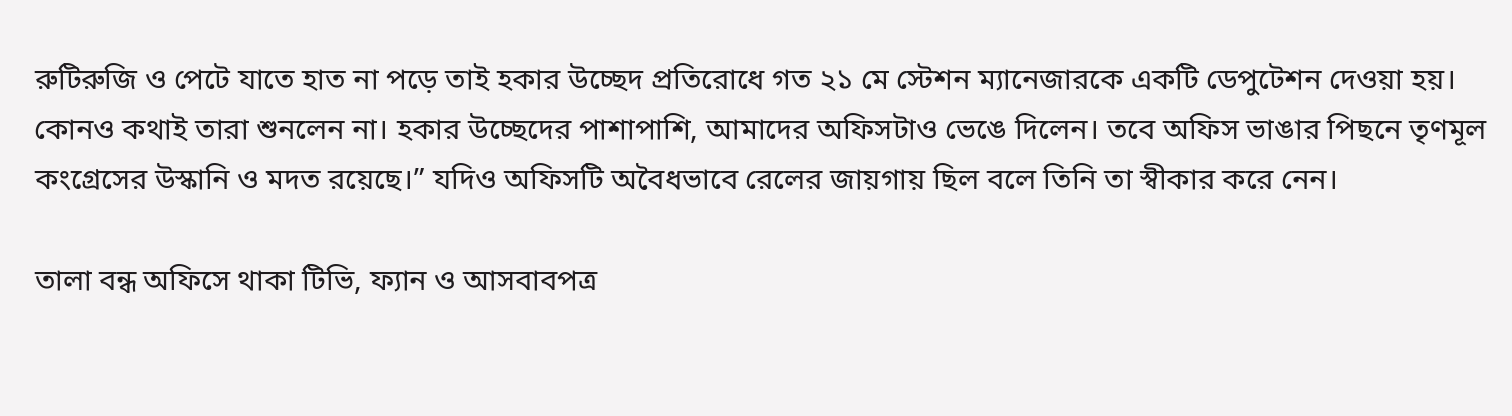রুটিরুজি ও পেটে যাতে হাত না পড়ে তাই হকার উচ্ছেদ প্রতিরোধে গত ২১ মে স্টেশন ম্যানেজারকে একটি ডেপুটেশন দেওয়া হয়। কোনও কথাই তারা শুনলেন না। হকার উচ্ছেদের পাশাপাশি, আমাদের অফিসটাও ভেঙে দিলেন। তবে অফিস ভাঙার পিছনে তৃণমূল কংগ্রেসের উস্কানি ও মদত রয়েছে।” যদিও অফিসটি অবৈধভাবে রেলের জায়গায় ছিল বলে তিনি তা স্বীকার করে নেন।

তালা বন্ধ অফিসে থাকা টিভি, ফ্যান ও আসবাবপত্র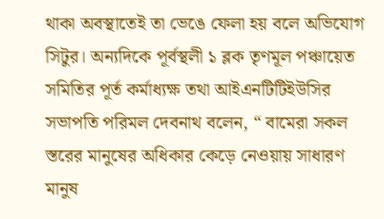থাকা অবস্থাতেই তা ভেঙে ফেলা হয় বলে অভিযোগ সিটুর। অন্যদিকে পূর্বস্থলী ১ ব্লক তৃণমূল পঞ্চায়েত সমিতির পূর্ত কর্মাধ্যক্ষ তথা আইএনটিটিইউসির সভাপতি পরিমল দেবনাথ বলেন, “ বামেরা সকল স্তরের মানুষের অধিকার কেড়ে নেওয়ায় সাধারণ মানুষ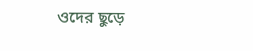ওদের ছুড়ে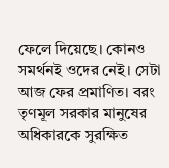ফেলে দিয়েছে। কোনও সমর্থনই ওদের নেই। সেটা আজ ফের প্রমাণিত। বরং তৃণমূল সরকার মানুষের অধিকারকে সুরক্ষিত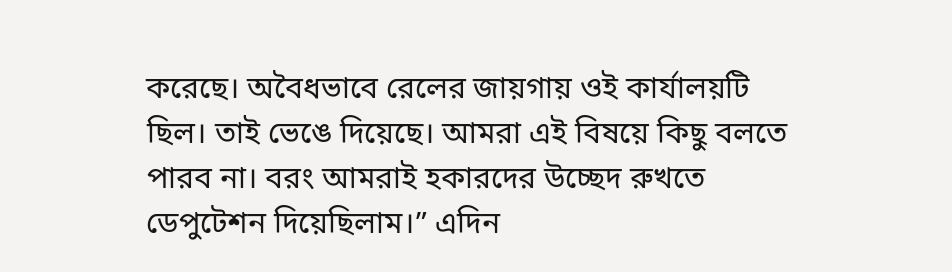করেছে। অবৈধভাবে রেলের জায়গায় ওই কার্যালয়টি ছিল। তাই ভেঙে দিয়েছে। আমরা এই বিষয়ে কিছু বলতে পারব না। বরং আমরাই হকারদের উচ্ছেদ রুখতে ডেপুটেশন দিয়েছিলাম।” এদিন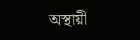অস্থায়ী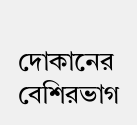দোকানের বেশিরভাগ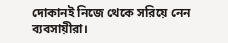দোকানই নিজে থেকে সরিয়ে নেন ব্যবসায়ীরা।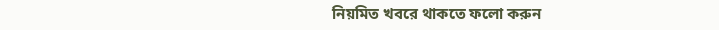নিয়মিত খবরে থাকতে ফলো করুন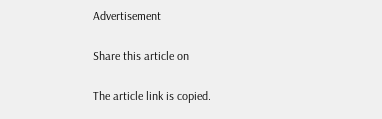Advertisement

Share this article on

The article link is copied.